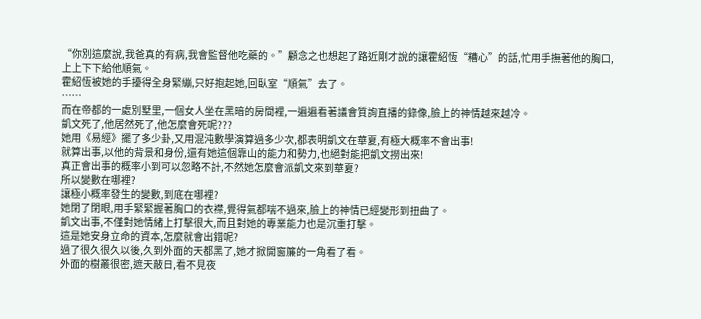“你別這麼說,我爸真的有病,我會監督他吃藥的。”顧念之也想起了路近剛才說的讓霍紹恆“糟心”的話,忙用手撫著他的胸口,上上下下給他順氣。
霍紹恆被她的手擾得全身緊繃,只好抱起她,回臥室“順氣”去了。
……
而在帝都的一處別墅里,一個女人坐在黑暗的房間裡,一遍遍看著議會質詢直播的錄像,臉上的神情越來越冷。
凱文死了,他居然死了,他怎麼會死呢???
她用《易經》擺了多少卦,又用混沌數學演算過多少次,都表明凱文在華夏,有極大概率不會出事!
就算出事,以他的背景和身份,還有她這個靠山的能力和勢力,也絕對能把凱文撈出來!
真正會出事的概率小到可以忽略不計,不然她怎麼會派凱文來到華夏?
所以變數在哪裡?
讓極小概率發生的變數,到底在哪裡?
她閉了閉眼,用手緊緊握著胸口的衣襟,覺得氣都喘不過來,臉上的神情已經變形到扭曲了。
凱文出事,不僅對她情緒上打擊很大,而且對她的專業能力也是沉重打擊。
這是她安身立命的資本,怎麼就會出錯呢?
過了很久很久以後,久到外面的天都黑了,她才掀開窗簾的一角看了看。
外面的樹叢很密,遮天蔽日,看不見夜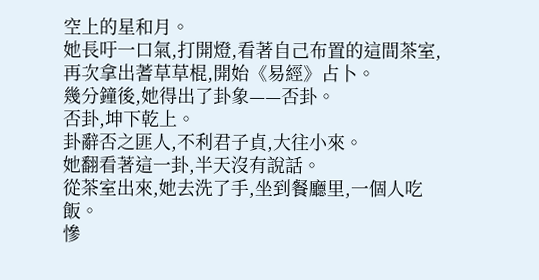空上的星和月。
她長吁一口氣,打開燈,看著自己布置的這間茶室,再次拿出蓍草草棍,開始《易經》占卜。
幾分鐘後,她得出了卦象——否卦。
否卦,坤下乾上。
卦辭否之匪人,不利君子貞,大往小來。
她翻看著這一卦,半天沒有說話。
從茶室出來,她去洗了手,坐到餐廳里,一個人吃飯。
慘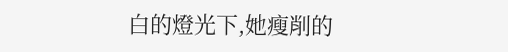白的燈光下,她瘦削的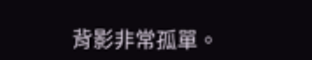背影非常孤單。